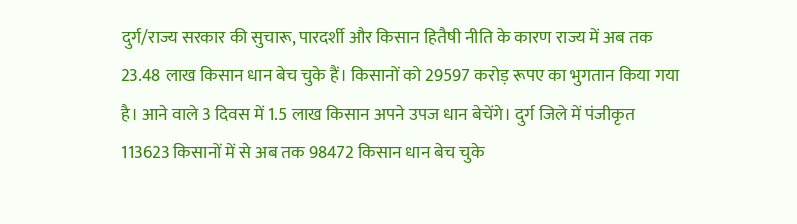दुर्ग/राज्य सरकार की सुचारू, पारदर्शी और किसान हितैषी नीति के कारण राज्य में अब तक 23.48 लाख किसान धान बेच चुके हैं। किसानों को 29597 करोड़ रूपए का भुगतान किया गया है। आने वाले 3 दिवस में 1.5 लाख किसान अपने उपज धान बेचेंगे। दुर्ग जिले में पंजीकृत 113623 किसानों में से अब तक 98472 किसान धान बेच चुके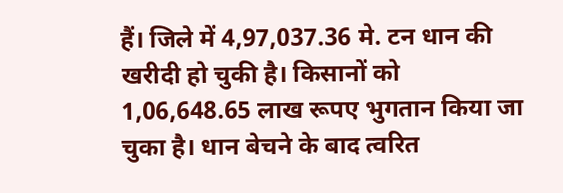हैं। जिले में 4,97,037.36 मे. टन धान की खरीदी हो चुकी है। किसानों को 1,06,648.65 लाख रूपए भुगतान किया जा चुका है। धान बेचने के बाद त्वरित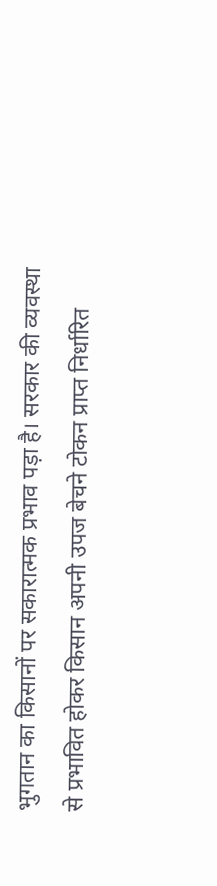भुगतान का किसानों पर सकारात्मक प्रभाव पड़ा है। सरकार की व्यवस्था से प्रभावित होकर किसान अपनी उपज बेचने टोकन प्राप्त निर्धारित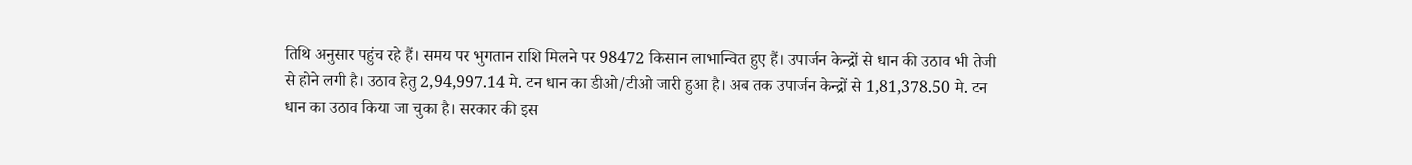तिथि अनुसार पहुंच रहे हैं। समय पर भुगतान राशि मिलने पर 98472 किसान लाभान्वित हुए हैं। उपार्जन केन्द्रों से धान की उठाव भी तेजी से होने लगी है। उठाव हेतु 2,94,997.14 मे. टन धान का डीओ/टीओ जारी हुआ है। अब तक उपार्जन केन्द्रों से 1,81,378.50 मे. टन धान का उठाव किया जा चुका है। सरकार की इस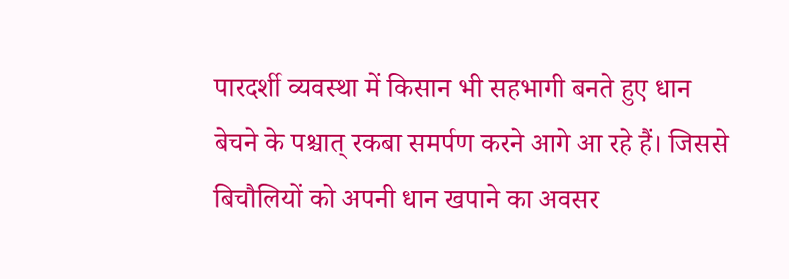पारदर्शी व्यवस्था में किसान भी सहभागी बनते हुए धान बेचने के पश्चात् रकबा समर्पण करने आगे आ रहे हैं। जिससे बिचौलियों को अपनी धान खपाने का अवसर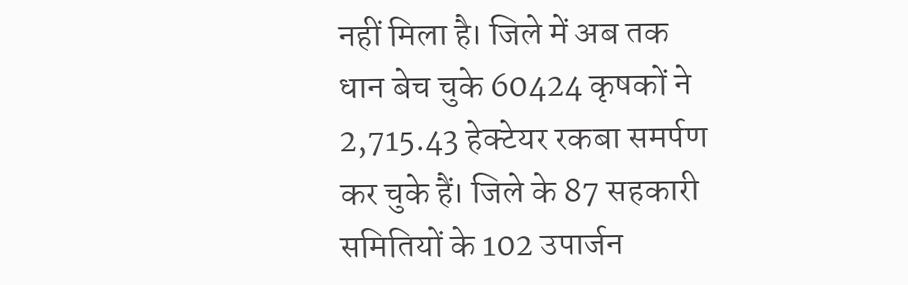नहीं मिला है। जिले में अब तक धान बेच चुके 60424 कृषकों ने 2,715.43 हेक्टेयर रकबा समर्पण कर चुके हैं। जिले के 87 सहकारी समितियों के 102 उपार्जन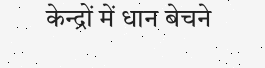केन्द्रों में धान बेचने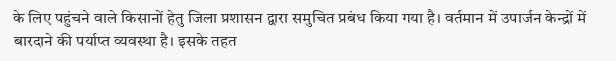के लिए पहुंचने वाले किसानों हेतु जिला प्रशासन द्वारा समुचित प्रबंध किया गया है। वर्तमान में उपार्जन केन्द्रों में बारदाने की पर्याप्त व्यवस्था है। इसके तहत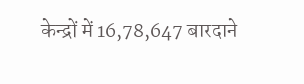केन्द्रों में 16,78,647 बारदाने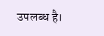उपलब्ध है।